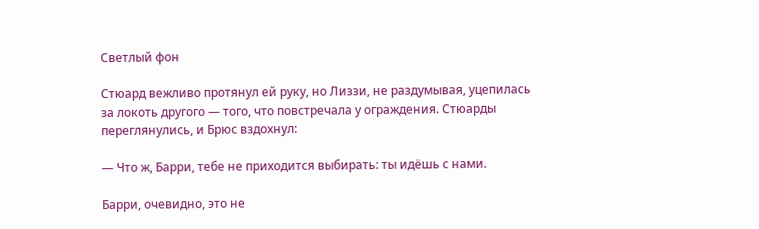Светлый фон

Стюард вежливо протянул ей руку, но Лиззи, не раздумывая, уцепилась за локоть другого — того, что повстречала у ограждения. Стюарды переглянулись, и Брюс вздохнул:

— Что ж, Барри, тебе не приходится выбирать: ты идёшь с нами.

Барри, очевидно, это не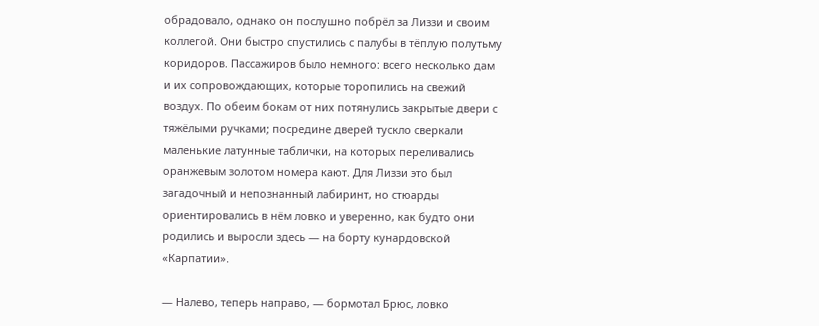обрадовало, однако он послушно побрёл за Лиззи и своим коллегой. Они быстро спустились с палубы в тёплую полутьму коридоров. Пассажиров было немного: всего несколько дам и их сопровождающих, которые торопились на свежий воздух. По обеим бокам от них потянулись закрытые двери с тяжёлыми ручками; посредине дверей тускло сверкали маленькие латунные таблички, на которых переливались оранжевым золотом номера кают. Для Лиззи это был загадочный и непознанный лабиринт, но стюарды ориентировались в нём ловко и уверенно, как будто они родились и выросли здесь — на борту кунардовской «Карпатии».

— Налево, теперь направо, — бормотал Брюс, ловко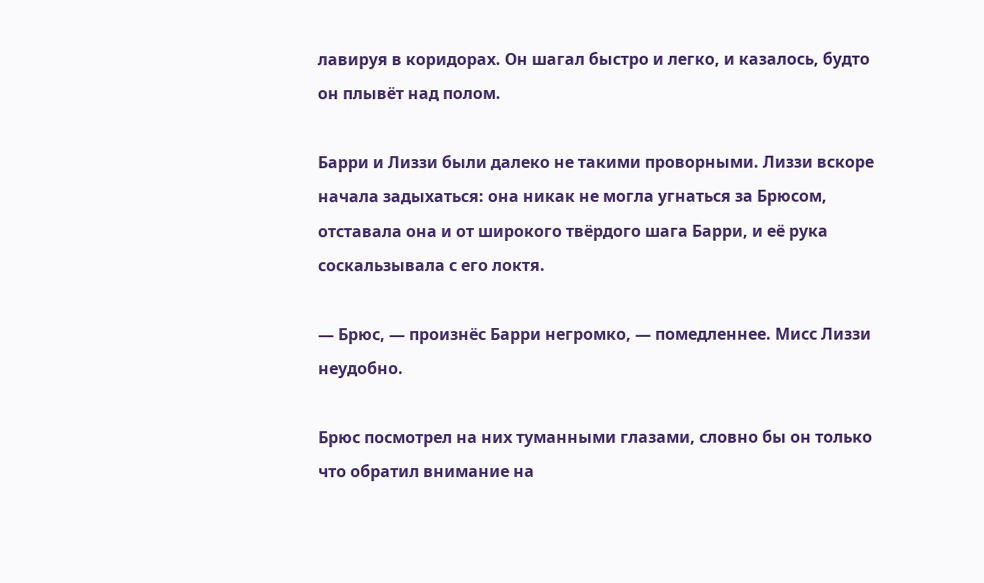лавируя в коридорах. Он шагал быстро и легко, и казалось, будто он плывёт над полом.

Барри и Лиззи были далеко не такими проворными. Лиззи вскоре начала задыхаться: она никак не могла угнаться за Брюсом, отставала она и от широкого твёрдого шага Барри, и её рука соскальзывала с его локтя.

— Брюс, — произнёс Барри негромко, — помедленнее. Мисс Лиззи неудобно.

Брюс посмотрел на них туманными глазами, словно бы он только что обратил внимание на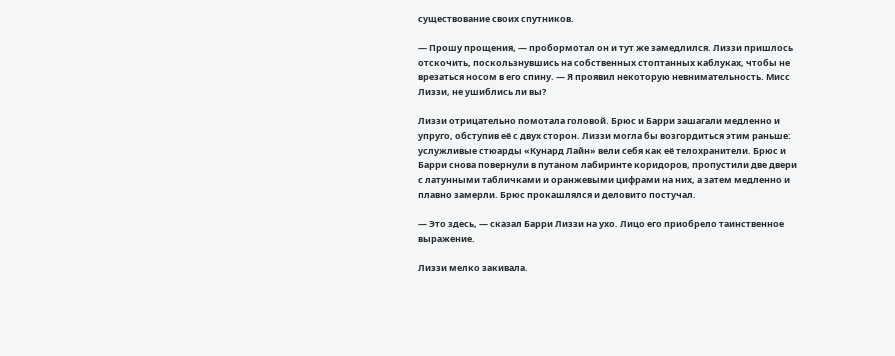существование своих спутников.

— Прошу прощения, — пробормотал он и тут же замедлился. Лиззи пришлось отскочить, поскользнувшись на собственных стоптанных каблуках, чтобы не врезаться носом в его спину. — Я проявил некоторую невнимательность. Мисс Лиззи, не ушиблись ли вы?

Лиззи отрицательно помотала головой. Брюс и Барри зашагали медленно и упруго, обступив её с двух сторон. Лиззи могла бы возгордиться этим раньше: услужливые стюарды «Кунард Лайн» вели себя как её телохранители. Брюс и Барри снова повернули в путаном лабиринте коридоров, пропустили две двери с латунными табличками и оранжевыми цифрами на них, а затем медленно и плавно замерли. Брюс прокашлялся и деловито постучал.

— Это здесь, — сказал Барри Лиззи на ухо. Лицо его приобрело таинственное выражение.

Лиззи мелко закивала.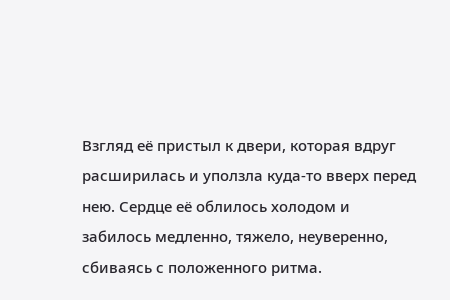Взгляд её пристыл к двери, которая вдруг расширилась и уползла куда-то вверх перед нею. Сердце её облилось холодом и забилось медленно, тяжело, неуверенно, сбиваясь с положенного ритма.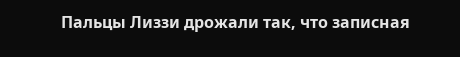Пальцы Лиззи дрожали так, что записная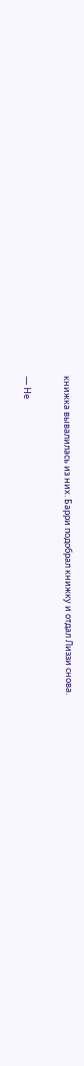книжка вывалилась из них. Барри подобрал книжку и отдал Лиззи снова.

— Не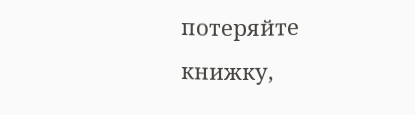потеряйте книжку,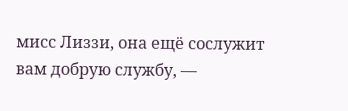мисс Лиззи, она ещё сослужит вам добрую службу, —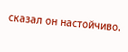сказал он настойчиво.